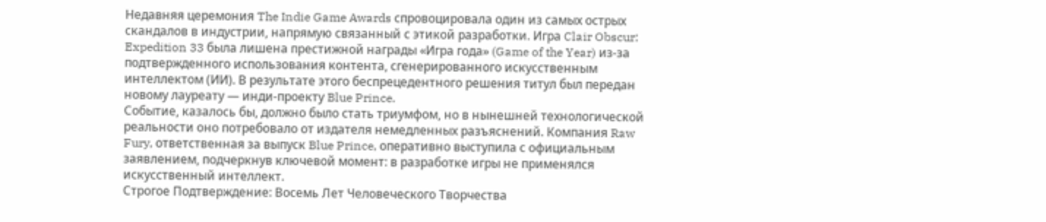Недавняя церемония The Indie Game Awards спровоцировала один из самых острых скандалов в индустрии, напрямую связанный с этикой разработки. Игра Clair Obscur: Expedition 33 была лишена престижной награды «Игра года» (Game of the Year) из-за подтвержденного использования контента, сгенерированного искусственным интеллектом (ИИ). В результате этого беспрецедентного решения титул был передан новому лауреату — инди-проекту Blue Prince.
Событие, казалось бы, должно было стать триумфом, но в нынешней технологической реальности оно потребовало от издателя немедленных разъяснений. Компания Raw Fury, ответственная за выпуск Blue Prince, оперативно выступила с официальным заявлением, подчеркнув ключевой момент: в разработке игры не применялся искусственный интеллект.
Строгое Подтверждение: Восемь Лет Человеческого Творчества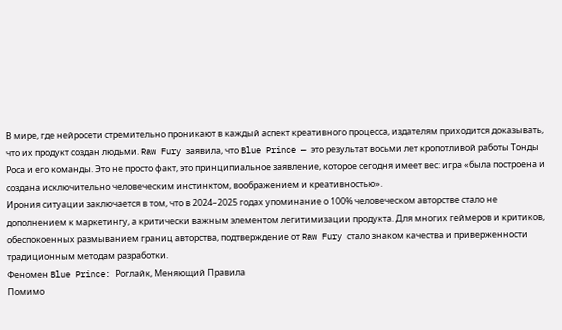В мире, где нейросети стремительно проникают в каждый аспект креативного процесса, издателям приходится доказывать, что их продукт создан людьми. Raw Fury заявила, что Blue Prince — это результат восьми лет кропотливой работы Тонды Роса и его команды. Это не просто факт, это принципиальное заявление, которое сегодня имеет вес: игра «была построена и создана исключительно человеческим инстинктом, воображением и креативностью».
Ирония ситуации заключается в том, что в 2024–2025 годах упоминание о 100% человеческом авторстве стало не дополнением к маркетингу, а критически важным элементом легитимизации продукта. Для многих геймеров и критиков, обеспокоенных размыванием границ авторства, подтверждение от Raw Fury стало знаком качества и приверженности традиционным методам разработки.
Феномен Blue Prince: Роглайк, Меняющий Правила
Помимо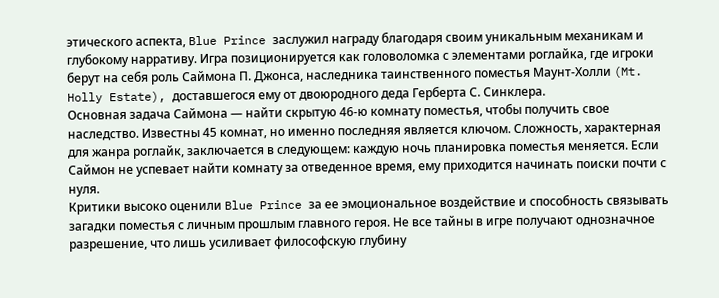этического аспекта, Blue Prince заслужил награду благодаря своим уникальным механикам и глубокому нарративу. Игра позиционируется как головоломка с элементами роглайка, где игроки берут на себя роль Саймона П. Джонса, наследника таинственного поместья Маунт-Холли (Mt. Holly Estate), доставшегося ему от двоюродного деда Герберта С. Синклера.
Основная задача Саймона — найти скрытую 46-ю комнату поместья, чтобы получить свое наследство. Известны 45 комнат, но именно последняя является ключом. Сложность, характерная для жанра роглайк, заключается в следующем: каждую ночь планировка поместья меняется. Если Саймон не успевает найти комнату за отведенное время, ему приходится начинать поиски почти с нуля.
Критики высоко оценили Blue Prince за ее эмоциональное воздействие и способность связывать загадки поместья с личным прошлым главного героя. Не все тайны в игре получают однозначное разрешение, что лишь усиливает философскую глубину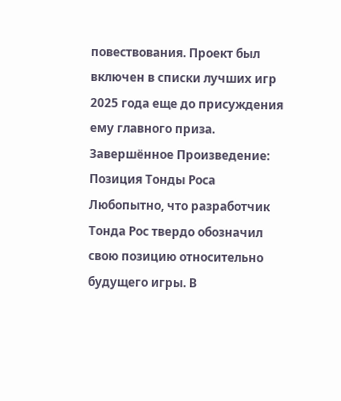повествования. Проект был включен в списки лучших игр 2025 года еще до присуждения ему главного приза.
Завершённое Произведение: Позиция Тонды Роса
Любопытно, что разработчик Тонда Рос твердо обозначил свою позицию относительно будущего игры. В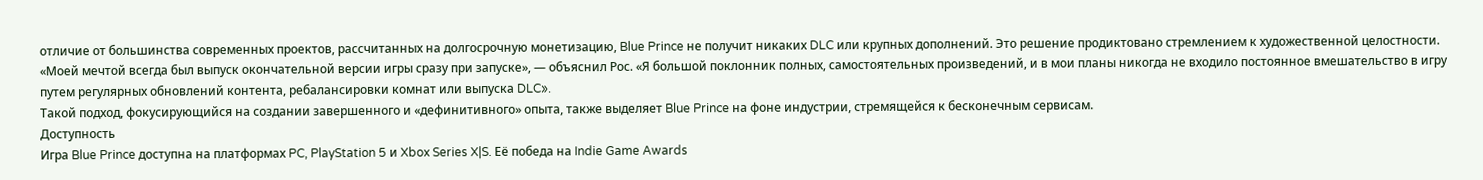отличие от большинства современных проектов, рассчитанных на долгосрочную монетизацию, Blue Prince не получит никаких DLC или крупных дополнений. Это решение продиктовано стремлением к художественной целостности.
«Моей мечтой всегда был выпуск окончательной версии игры сразу при запуске», — объяснил Рос. «Я большой поклонник полных, самостоятельных произведений, и в мои планы никогда не входило постоянное вмешательство в игру путем регулярных обновлений контента, ребалансировки комнат или выпуска DLC».
Такой подход, фокусирующийся на создании завершенного и «дефинитивного» опыта, также выделяет Blue Prince на фоне индустрии, стремящейся к бесконечным сервисам.
Доступность
Игра Blue Prince доступна на платформах PC, PlayStation 5 и Xbox Series X|S. Её победа на Indie Game Awards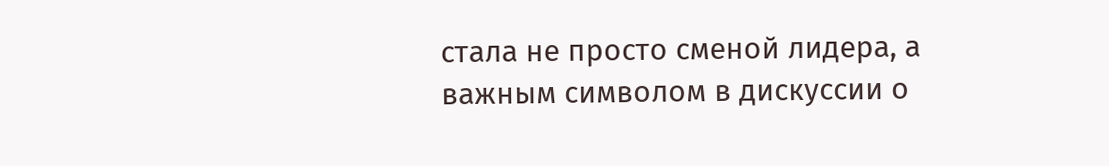стала не просто сменой лидера, а важным символом в дискуссии о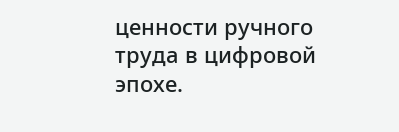ценности ручного труда в цифровой эпохе.